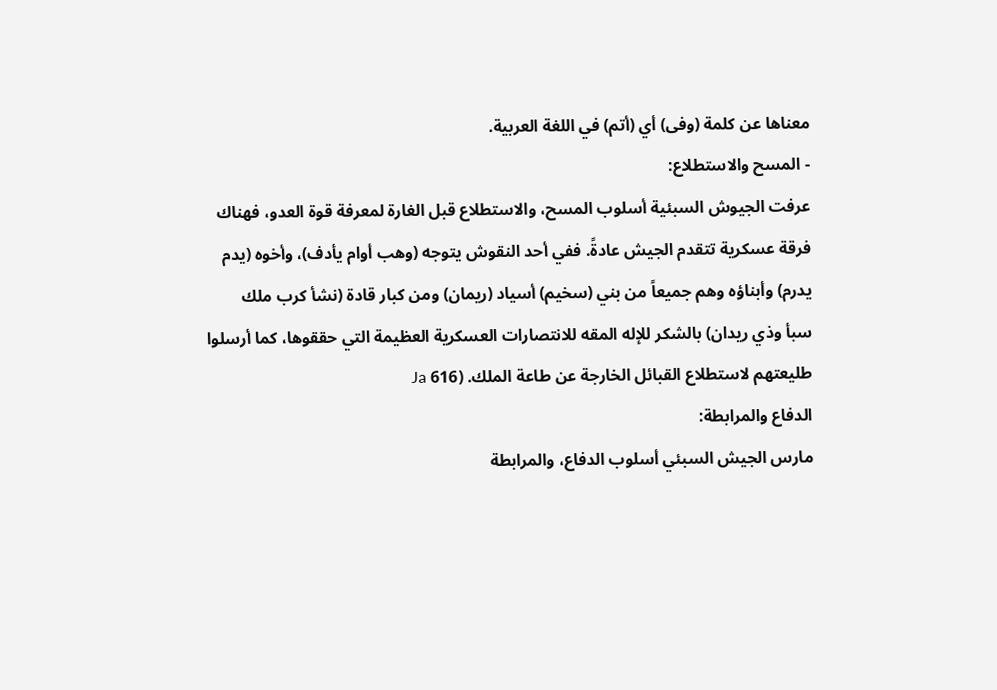معناها عن كلمة (وفى) أي (أتم) في اللغة العربية.
- المسح والاستطلاع:
عرفت الجيوش السبئية أسلوب المسح، والاستطلاع قبل الغارة لمعرفة قوة العدو، فهناك
فرقة عسكرية تتقدم الجيش عادةً. ففي أحد النقوش يتوجه (وهب أوام يأدف)، وأخوه (يدم
يدرم) وأبناؤه وهم جميعاً من بني (سخيم) أسياد (ريمان) ومن كبار قادة (نشأ كرب ملك
سبأ وذي ريدان) بالشكر للإله المقه للانتصارات العسكرية العظيمة التي حققوها، كما أرسلوا
طليعتهم لاستطلاع القبائل الخارجة عن طاعة الملك. (616 Ja
الدفاع والمرابطة:
مارس الجيش السبئي أسلوب الدفاع، والمرابطة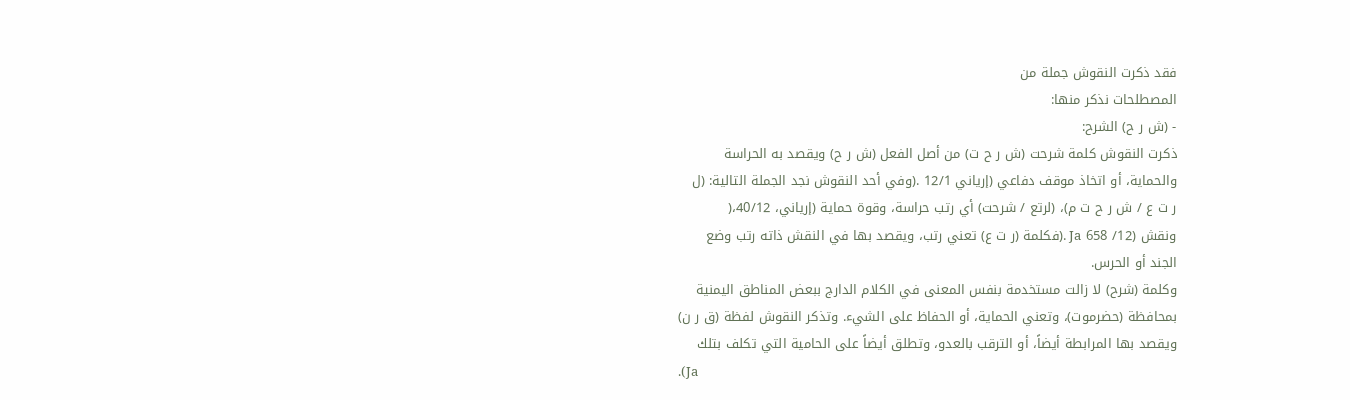فقد ذكرت النقوش جملة من
المصطلحات نذكر منها:
- (ش ر ح) الشرح:
ذكرت النقوش كلمة شرحت (ش ر ح ت) من أصل الفعل (ش ر ح) ويقصد به الحراسة
والحماية، أو اتخاذ موقف دفاعي (إرياني 12/1 .(وفي أحد النقوش نجد الجملة التالية: (ل
ر ت ع / ش ر ح ت م)، (لرتع / شرحت) أي رتب حراسة، وقوة حماية (إرياني، 40/12،(
ونقش (12/ 658 Ja .(فكلمة (ر ت ع) تعني رتب، ويقصد بها في النقش ذاته رتب وضع
الجند أو الحرس.
وكلمة (شرح) لا زالت مستخدمة بنفس المعنى في الكلام الدارج ببعض المناطق اليمنية
بمحافظة (حضرموت)، وتعني الحماية، أو الحفاظ على الشيء. وتذكر النقوش لفظة (ق ر ن)
ويقصد بها المرابطة أيضاً، أو الترقب بالعدو، وتطلق أيضاً على الحامية التي تكلف بتلك
.(Ja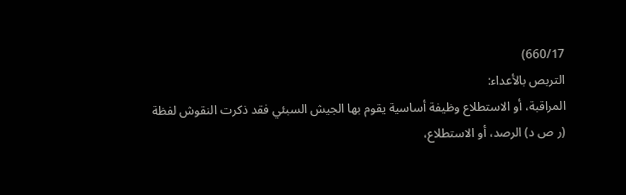660/17)
التربص بالأعداء:
المراقبة، أو الاستطلاع وظيفة أساسية يقوم بها الجيش السبئي فقد ذكرت النقوش لفظة
(ر ص د) الرصد، أو الاستطلاع،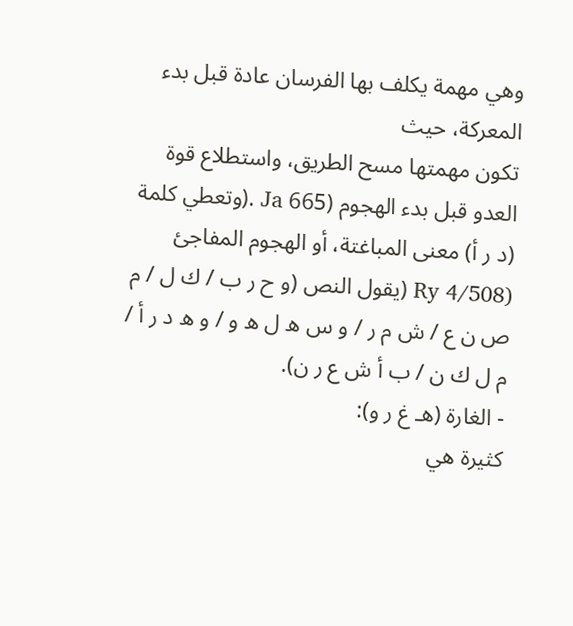وهي مهمة يكلف بها الفرسان عادة قبل بدء المعركة، حيث
تكون مهمتها مسح الطريق، واستطلاع قوة العدو قبل بدء الهجوم (665 Ja .(وتعطي كلمة
(د ر أ) معنى المباغتة، أو الهجوم المفاجئ (4/508 Ry (يقول النص (و ح ر ب / ك ل / م
ص ن ع / ش م ر / و س ه ل ه و / و ه د ر أ / م ل ك ن / ب أ ش ع ر ن).
- الغارة (هـ غ ر و):
كثيرة هي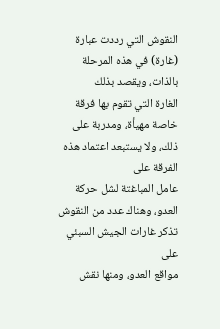النقوش التي رددت عبارة (غارة) في هذه المرحلة بالذات، ويقصد بذلك
الغارة التي تقوم بها فرقة خاصة مهيأة، ومدربة على ذلك، ولا يستبعد اعتماد هذه الفرقة على
عامل المباغتة لشل حركة العدو، وهناك عدد من النقوش تذكر غارات الجيش السبئي على
مواقع العدو، ومنها نقش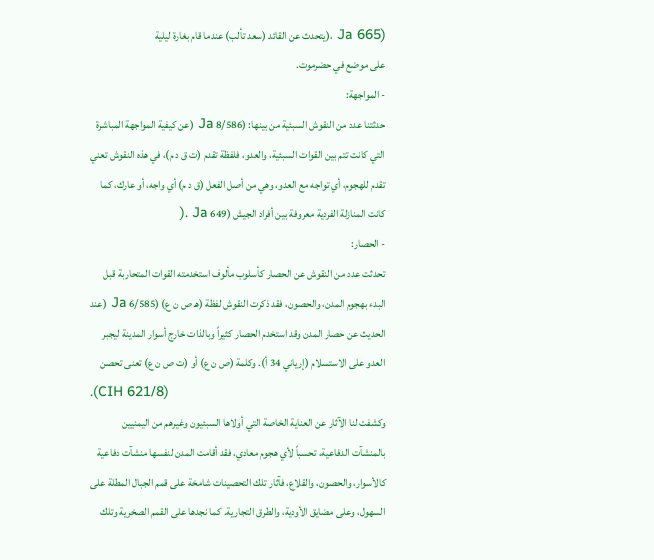(665 Ja ،(يتحدث عن القائد (سعد تألب) عندما قام بغارة ليلية
على موضع في حضرموت.
- المواجهة:
حدثتنا عدد من النقوش السبئية من بينها: (8/586 Ja (عن كيفية المواجهة المباشرة
التي كانت تتم بين القوات السبئية، والعدو، فلفظة تقدم (ت ق د م)، في هذه النقوش تعني
تقدم للهجوم، أي تواجه مع العدو، وهي من أصل الفعل (ق د م) أي واجه، أو عارك، كما
كانت المنازلة الفردية معروفة بين أفراد الجيش (649 Ja .(
- الحصار:
تحدثت عدد من النقوش عن الحصار كأسلوب مألوف استخدمته القوات المتحاربة قبل
البدء بهجوم المدن، والحصون، فقد ذكرت النقوش لفظة (هـ ص ن ع) (6/585 Ja (عند
الحديث عن حصار المدن وقد استخدم الحصار كثيراً وبالذات خارج أسوار المدينة ليجبر
العدو على الاستسلام (إرياني 34 أ). وكلمة (ص ن ع) أو (ت ص ن ع) تعنى تحصن
.(CIH 621/8)
وكشفت لنا الآثار عن العناية الخاصة التي أولاها السبئيون وغيرهم من اليمنيين
بالمنشآت الدفاعية، تحسباً لأي هجوم معادي، فقد أقامت المدن لنفسها منشآت دفاعية
كالأسوار، والحصون، والقلاع، فآثار تلك التحصينات شامخة على قمم الجبال المطلة على
السهول، وعلى مضايق الأودية، والطرق التجارية. كما نجدها على القمم الصخرية وتلك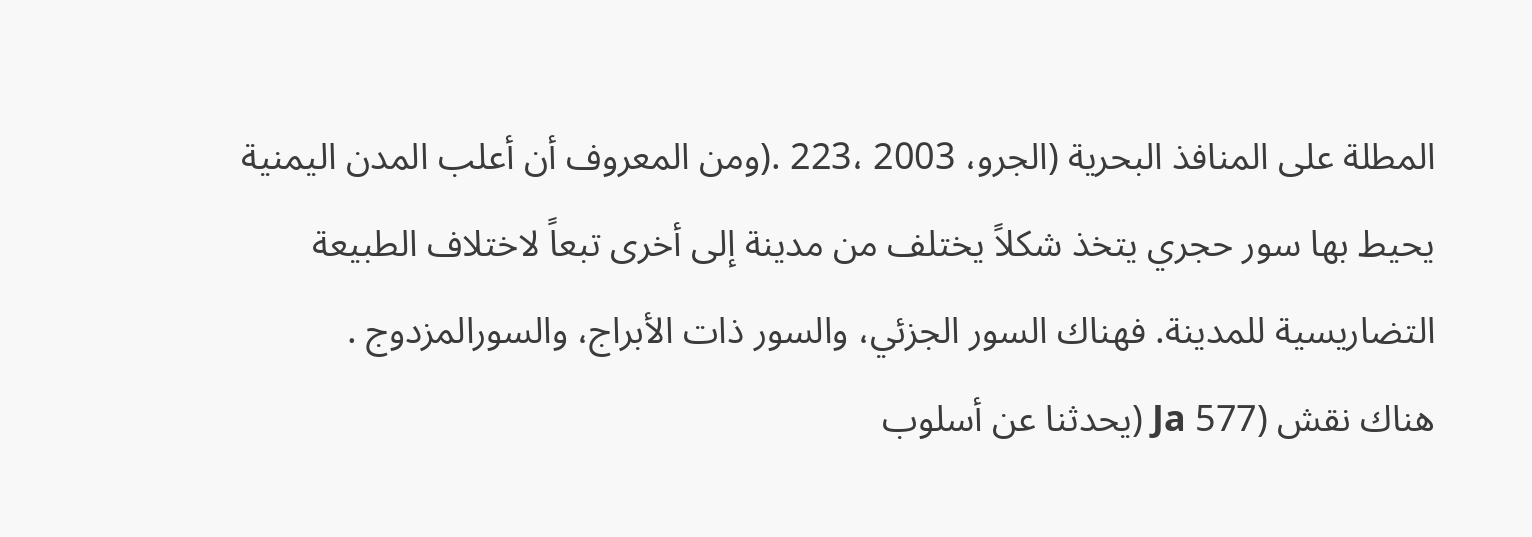المطلة على المنافذ البحرية (الجرو، 2003 ،223 .(ومن المعروف أن أعلب المدن اليمنية
يحيط بها سور حجري يتخذ شكلاً يختلف من مدينة إلى أخرى تبعاً لاختلاف الطبيعة
التضاريسية للمدينة. فهناك السور الجزئي، والسور ذات الأبراج، والسورالمزدوج .
هناك نقش (577 Ja (يحدثنا عن أسلوب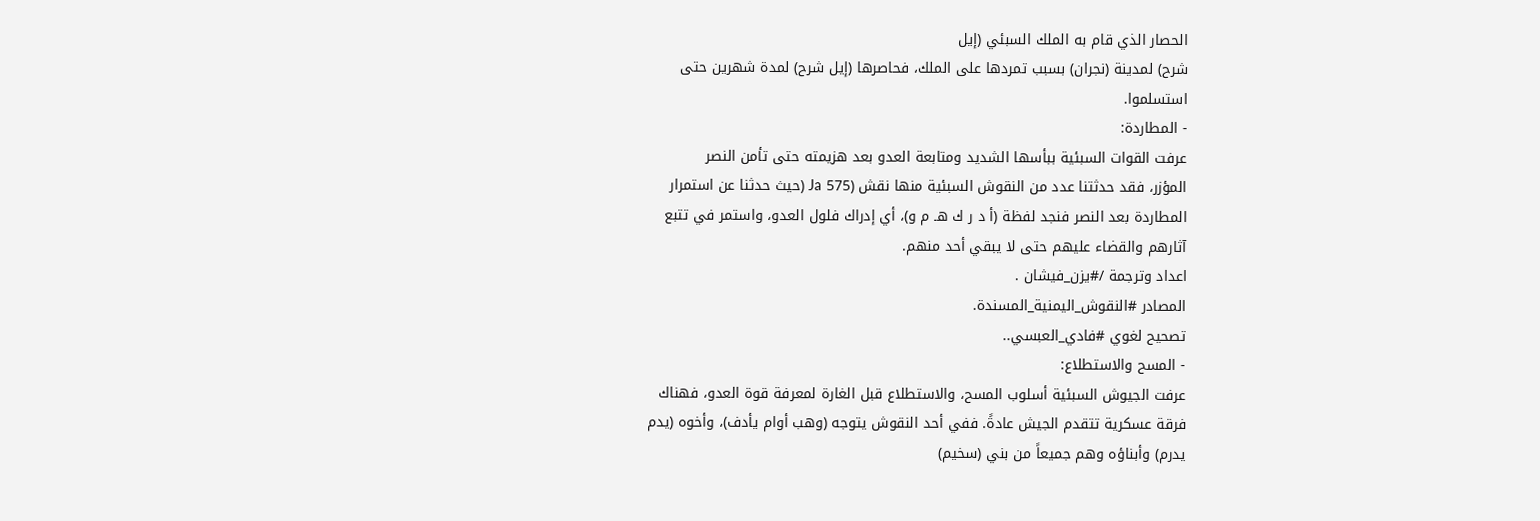الحصار الذي قام به الملك السبئي (إيل
شرح) لمدينة (نجران) بسبب تمردها على الملك، فحاصرها (إيل شرح) لمدة شهرين حتى
استسلموا.
- المطاردة:
عرفت القوات السبئية ببأسها الشديد ومتابعة العدو بعد هزيمته حتى تأمن النصر
المؤزر، فقد حدثتنا عدد من النقوش السبئية منها نقش (575 Ja (حيث حدثنا عن استمرار
المطاردة بعد النصر فنجد لفظة (أ د ر ك هـ م و)، أي إدراك فلول العدو، واستمر في تتبع
آثارهم والقضاء عليهم حتى لا يبقي أحد منهم.
اعداد وترجمة /#يزن_فيشان .
المصادر #النقوش_اليمنية_المسندة.
تصحيح لغوي #فادي_العبسي..
- المسح والاستطلاع:
عرفت الجيوش السبئية أسلوب المسح، والاستطلاع قبل الغارة لمعرفة قوة العدو، فهناك
فرقة عسكرية تتقدم الجيش عادةً. ففي أحد النقوش يتوجه (وهب أوام يأدف)، وأخوه (يدم
يدرم) وأبناؤه وهم جميعاً من بني (سخيم)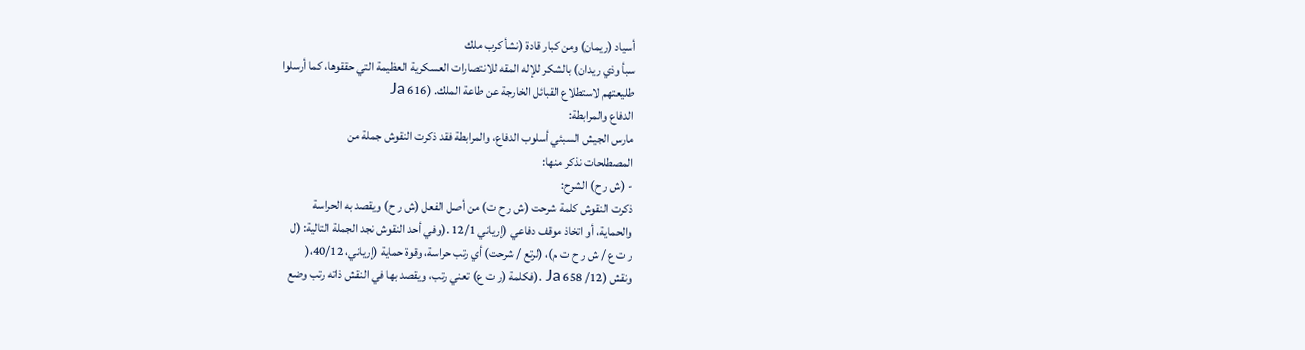أسياد (ريمان) ومن كبار قادة (نشأ كرب ملك
سبأ وذي ريدان) بالشكر للإله المقه للانتصارات العسكرية العظيمة التي حققوها، كما أرسلوا
طليعتهم لاستطلاع القبائل الخارجة عن طاعة الملك. (616 Ja
الدفاع والمرابطة:
مارس الجيش السبئي أسلوب الدفاع، والمرابطة فقد ذكرت النقوش جملة من
المصطلحات نذكر منها:
- (ش ر ح) الشرح:
ذكرت النقوش كلمة شرحت (ش ر ح ت) من أصل الفعل (ش ر ح) ويقصد به الحراسة
والحماية، أو اتخاذ موقف دفاعي (إرياني 12/1 .(وفي أحد النقوش نجد الجملة التالية: (ل
ر ت ع / ش ر ح ت م)، (لرتع / شرحت) أي رتب حراسة، وقوة حماية (إرياني، 40/12،(
ونقش (12/ 658 Ja .(فكلمة (ر ت ع) تعني رتب، ويقصد بها في النقش ذاته رتب وضع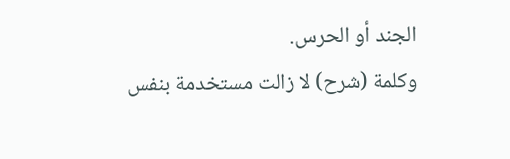الجند أو الحرس.
وكلمة (شرح) لا زالت مستخدمة بنفس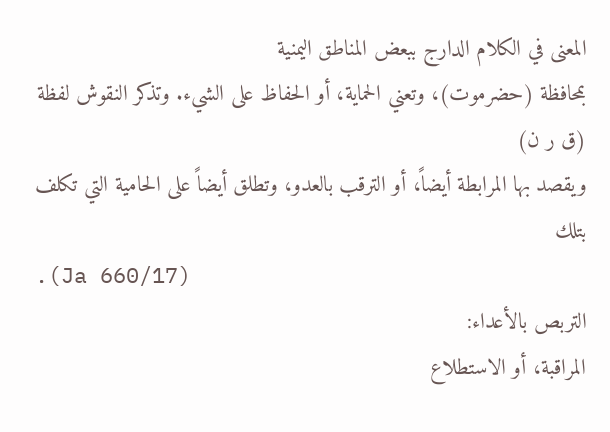المعنى في الكلام الدارج ببعض المناطق اليمنية
بمحافظة (حضرموت)، وتعني الحماية، أو الحفاظ على الشيء. وتذكر النقوش لفظة (ق ر ن)
ويقصد بها المرابطة أيضاً، أو الترقب بالعدو، وتطلق أيضاً على الحامية التي تكلف بتلك
.(Ja 660/17)
التربص بالأعداء:
المراقبة، أو الاستطلاع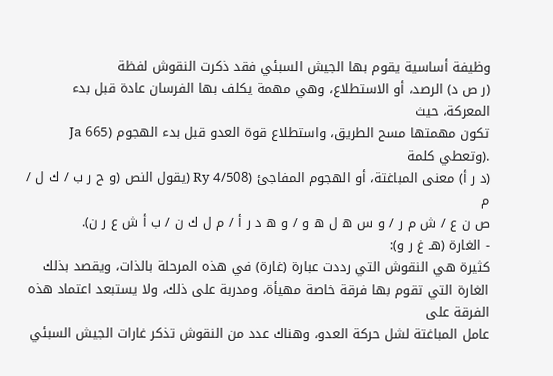وظيفة أساسية يقوم بها الجيش السبئي فقد ذكرت النقوش لفظة
(ر ص د) الرصد، أو الاستطلاع، وهي مهمة يكلف بها الفرسان عادة قبل بدء المعركة، حيث
تكون مهمتها مسح الطريق، واستطلاع قوة العدو قبل بدء الهجوم (665 Ja .(وتعطي كلمة
(د ر أ) معنى المباغتة، أو الهجوم المفاجئ (4/508 Ry (يقول النص (و ح ر ب / ك ل / م
ص ن ع / ش م ر / و س ه ل ه و / و ه د ر أ / م ل ك ن / ب أ ش ع ر ن).
- الغارة (هـ غ ر و):
كثيرة هي النقوش التي رددت عبارة (غارة) في هذه المرحلة بالذات، ويقصد بذلك
الغارة التي تقوم بها فرقة خاصة مهيأة، ومدربة على ذلك، ولا يستبعد اعتماد هذه الفرقة على
عامل المباغتة لشل حركة العدو، وهناك عدد من النقوش تذكر غارات الجيش السبئي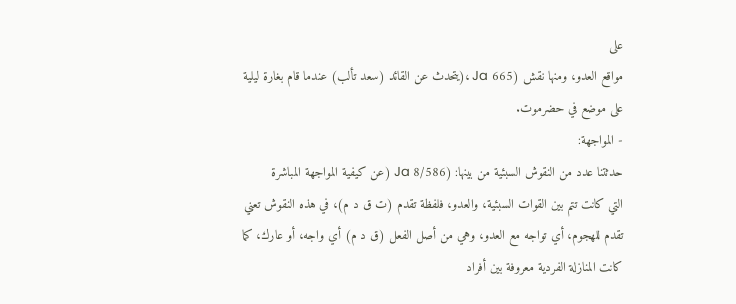على
مواقع العدو، ومنها نقش (665 Ja ،(يتحدث عن القائد (سعد تألب) عندما قام بغارة ليلية
على موضع في حضرموت.
- المواجهة:
حدثتنا عدد من النقوش السبئية من بينها: (8/586 Ja (عن كيفية المواجهة المباشرة
التي كانت تتم بين القوات السبئية، والعدو، فلفظة تقدم (ت ق د م)، في هذه النقوش تعني
تقدم للهجوم، أي تواجه مع العدو، وهي من أصل الفعل (ق د م) أي واجه، أو عارك، كما
كانت المنازلة الفردية معروفة بين أفراد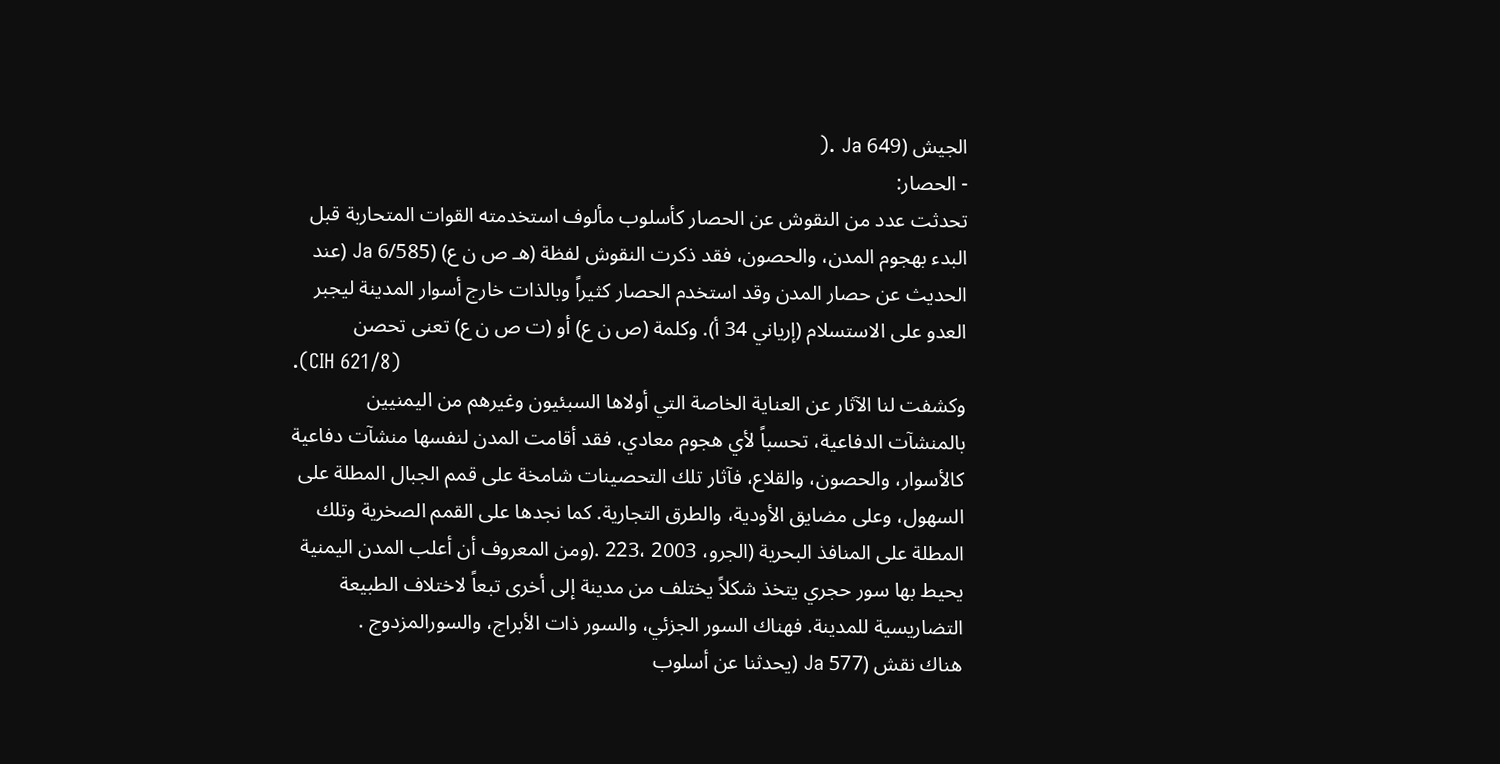الجيش (649 Ja .(
- الحصار:
تحدثت عدد من النقوش عن الحصار كأسلوب مألوف استخدمته القوات المتحاربة قبل
البدء بهجوم المدن، والحصون، فقد ذكرت النقوش لفظة (هـ ص ن ع) (6/585 Ja (عند
الحديث عن حصار المدن وقد استخدم الحصار كثيراً وبالذات خارج أسوار المدينة ليجبر
العدو على الاستسلام (إرياني 34 أ). وكلمة (ص ن ع) أو (ت ص ن ع) تعنى تحصن
.(CIH 621/8)
وكشفت لنا الآثار عن العناية الخاصة التي أولاها السبئيون وغيرهم من اليمنيين
بالمنشآت الدفاعية، تحسباً لأي هجوم معادي، فقد أقامت المدن لنفسها منشآت دفاعية
كالأسوار، والحصون، والقلاع، فآثار تلك التحصينات شامخة على قمم الجبال المطلة على
السهول، وعلى مضايق الأودية، والطرق التجارية. كما نجدها على القمم الصخرية وتلك
المطلة على المنافذ البحرية (الجرو، 2003 ،223 .(ومن المعروف أن أعلب المدن اليمنية
يحيط بها سور حجري يتخذ شكلاً يختلف من مدينة إلى أخرى تبعاً لاختلاف الطبيعة
التضاريسية للمدينة. فهناك السور الجزئي، والسور ذات الأبراج، والسورالمزدوج .
هناك نقش (577 Ja (يحدثنا عن أسلوب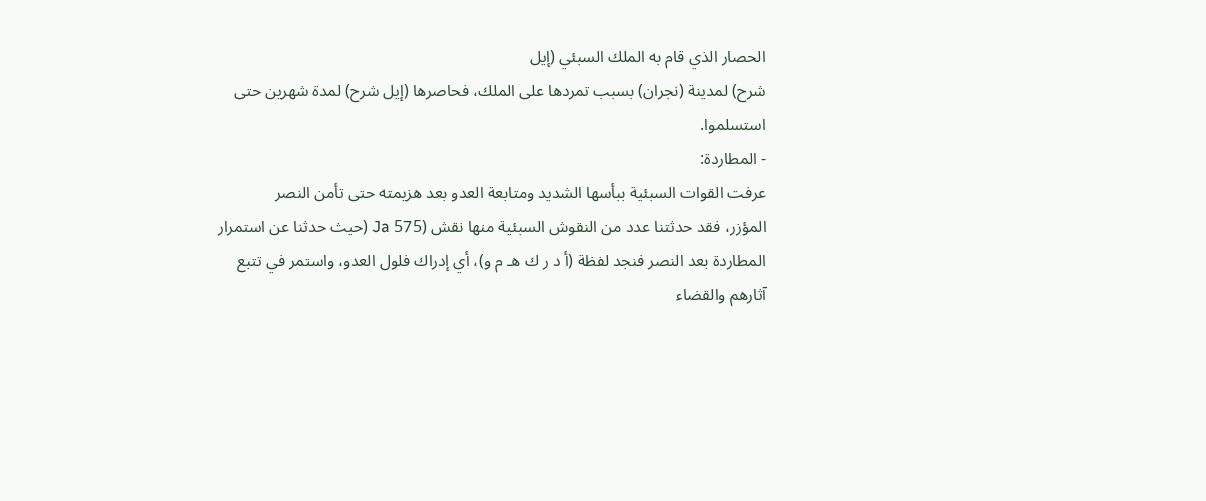الحصار الذي قام به الملك السبئي (إيل
شرح) لمدينة (نجران) بسبب تمردها على الملك، فحاصرها (إيل شرح) لمدة شهرين حتى
استسلموا.
- المطاردة:
عرفت القوات السبئية ببأسها الشديد ومتابعة العدو بعد هزيمته حتى تأمن النصر
المؤزر، فقد حدثتنا عدد من النقوش السبئية منها نقش (575 Ja (حيث حدثنا عن استمرار
المطاردة بعد النصر فنجد لفظة (أ د ر ك هـ م و)، أي إدراك فلول العدو، واستمر في تتبع
آثارهم والقضاء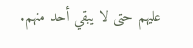عليهم حتى لا يبقي أحد منهم.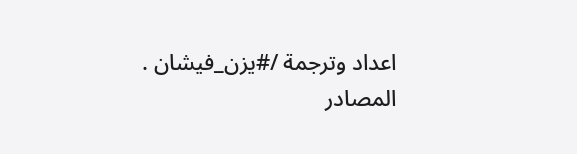اعداد وترجمة /#يزن_فيشان .
المصادر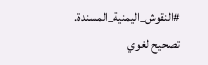#النقوش_اليمنية_المسندة.
تصحيح لغوي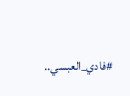#فادي_العبسي..